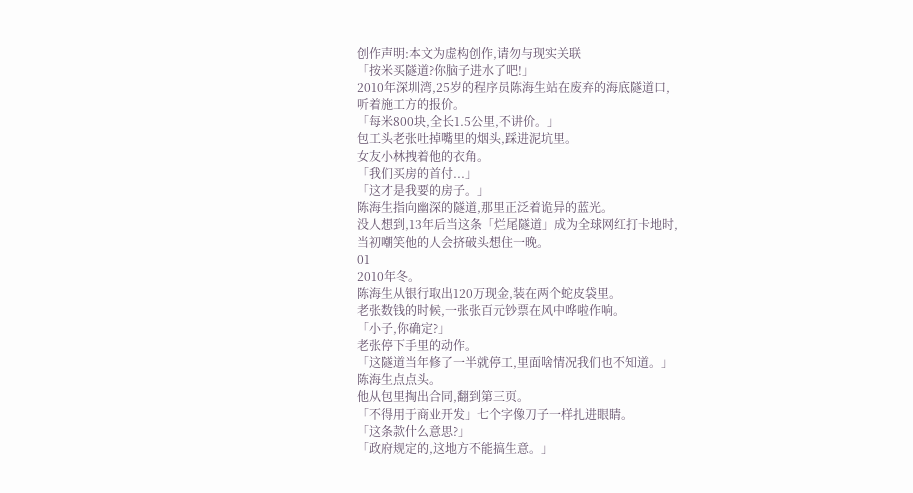创作声明:本文为虚构创作,请勿与现实关联
「按米买隧道?你脑子进水了吧!」
2010年深圳湾,25岁的程序员陈海生站在废弃的海底隧道口,
听着施工方的报价。
「每米800块,全长1.5公里,不讲价。」
包工头老张吐掉嘴里的烟头,踩进泥坑里。
女友小林拽着他的衣角。
「我们买房的首付...」
「这才是我要的房子。」
陈海生指向幽深的隧道,那里正泛着诡异的蓝光。
没人想到,13年后当这条「烂尾隧道」成为全球网红打卡地时,
当初嘲笑他的人会挤破头想住一晚。
01
2010年冬。
陈海生从银行取出120万现金,装在两个蛇皮袋里。
老张数钱的时候,一张张百元钞票在风中哗啦作响。
「小子,你确定?」
老张停下手里的动作。
「这隧道当年修了一半就停工,里面啥情况我们也不知道。」
陈海生点点头。
他从包里掏出合同,翻到第三页。
「不得用于商业开发」七个字像刀子一样扎进眼睛。
「这条款什么意思?」
「政府规定的,这地方不能搞生意。」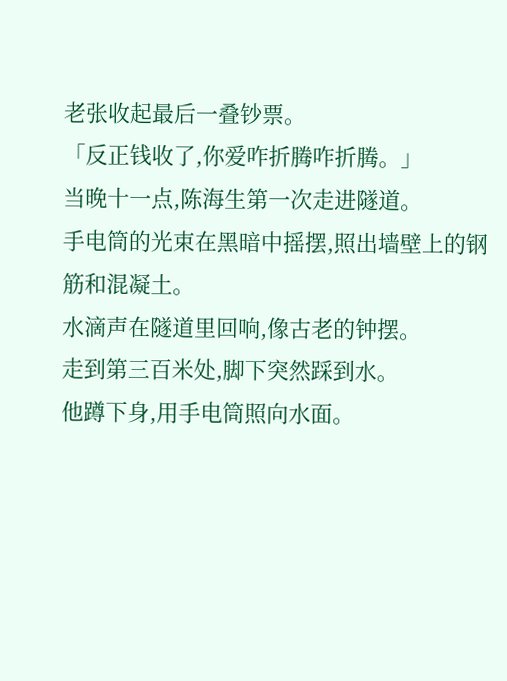老张收起最后一叠钞票。
「反正钱收了,你爱咋折腾咋折腾。」
当晚十一点,陈海生第一次走进隧道。
手电筒的光束在黑暗中摇摆,照出墙壁上的钢筋和混凝土。
水滴声在隧道里回响,像古老的钟摆。
走到第三百米处,脚下突然踩到水。
他蹲下身,用手电筒照向水面。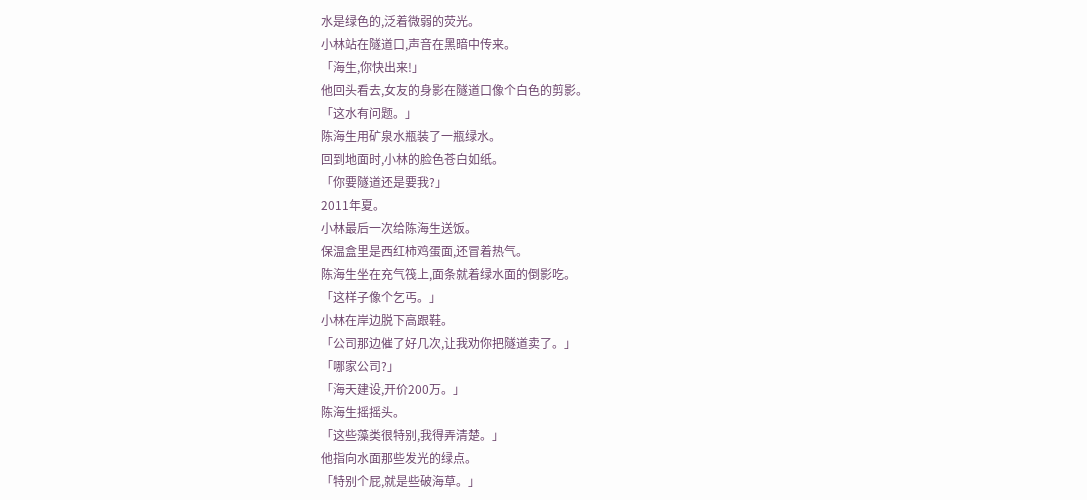水是绿色的,泛着微弱的荧光。
小林站在隧道口,声音在黑暗中传来。
「海生,你快出来!」
他回头看去,女友的身影在隧道口像个白色的剪影。
「这水有问题。」
陈海生用矿泉水瓶装了一瓶绿水。
回到地面时,小林的脸色苍白如纸。
「你要隧道还是要我?」
2011年夏。
小林最后一次给陈海生送饭。
保温盒里是西红柿鸡蛋面,还冒着热气。
陈海生坐在充气筏上,面条就着绿水面的倒影吃。
「这样子像个乞丐。」
小林在岸边脱下高跟鞋。
「公司那边催了好几次,让我劝你把隧道卖了。」
「哪家公司?」
「海天建设,开价200万。」
陈海生摇摇头。
「这些藻类很特别,我得弄清楚。」
他指向水面那些发光的绿点。
「特别个屁,就是些破海草。」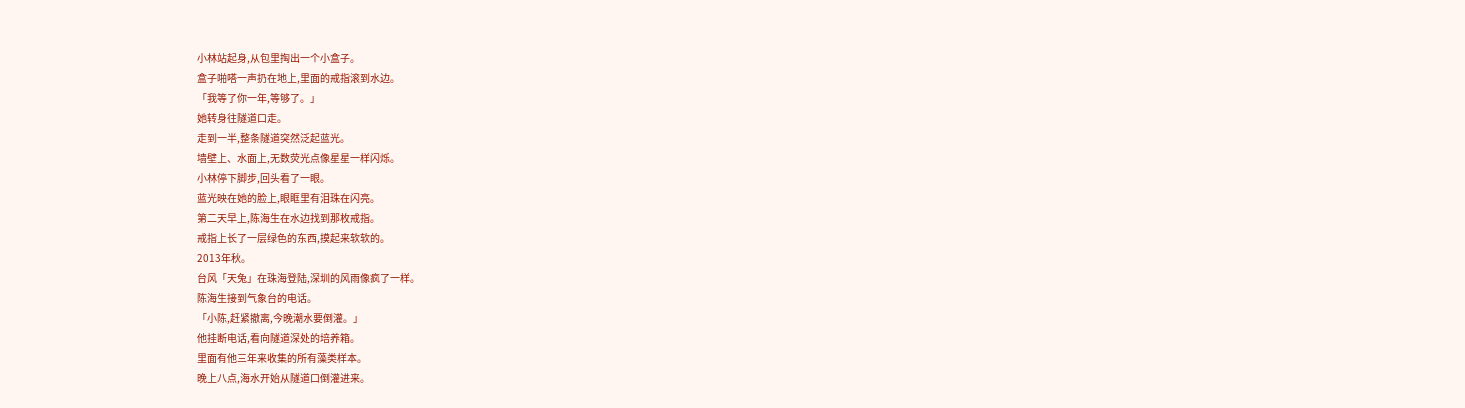小林站起身,从包里掏出一个小盒子。
盒子啪嗒一声扔在地上,里面的戒指滚到水边。
「我等了你一年,等够了。」
她转身往隧道口走。
走到一半,整条隧道突然泛起蓝光。
墙壁上、水面上,无数荧光点像星星一样闪烁。
小林停下脚步,回头看了一眼。
蓝光映在她的脸上,眼眶里有泪珠在闪亮。
第二天早上,陈海生在水边找到那枚戒指。
戒指上长了一层绿色的东西,摸起来软软的。
2013年秋。
台风「天兔」在珠海登陆,深圳的风雨像疯了一样。
陈海生接到气象台的电话。
「小陈,赶紧撤离,今晚潮水要倒灌。」
他挂断电话,看向隧道深处的培养箱。
里面有他三年来收集的所有藻类样本。
晚上八点,海水开始从隧道口倒灌进来。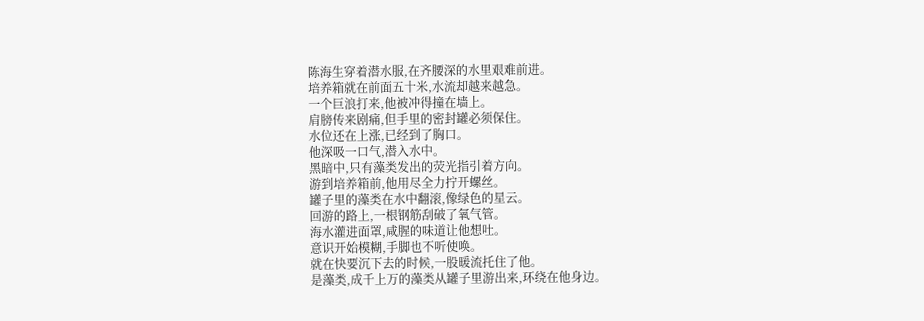陈海生穿着潜水服,在齐腰深的水里艰难前进。
培养箱就在前面五十米,水流却越来越急。
一个巨浪打来,他被冲得撞在墙上。
肩膀传来剧痛,但手里的密封罐必须保住。
水位还在上涨,已经到了胸口。
他深吸一口气,潜入水中。
黑暗中,只有藻类发出的荧光指引着方向。
游到培养箱前,他用尽全力拧开螺丝。
罐子里的藻类在水中翻滚,像绿色的星云。
回游的路上,一根钢筋刮破了氧气管。
海水灌进面罩,咸腥的味道让他想吐。
意识开始模糊,手脚也不听使唤。
就在快要沉下去的时候,一股暖流托住了他。
是藻类,成千上万的藻类从罐子里游出来,环绕在他身边。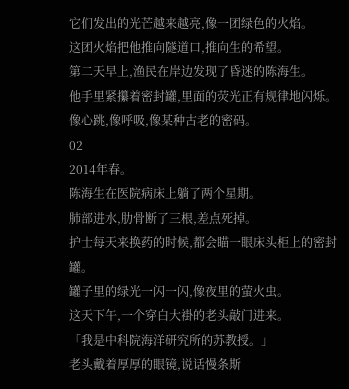它们发出的光芒越来越亮,像一团绿色的火焰。
这团火焰把他推向隧道口,推向生的希望。
第二天早上,渔民在岸边发现了昏迷的陈海生。
他手里紧攥着密封罐,里面的荧光正有规律地闪烁。
像心跳,像呼吸,像某种古老的密码。
02
2014年春。
陈海生在医院病床上躺了两个星期。
肺部进水,肋骨断了三根,差点死掉。
护士每天来换药的时候,都会瞄一眼床头柜上的密封罐。
罐子里的绿光一闪一闪,像夜里的萤火虫。
这天下午,一个穿白大褂的老头敲门进来。
「我是中科院海洋研究所的苏教授。」
老头戴着厚厚的眼镜,说话慢条斯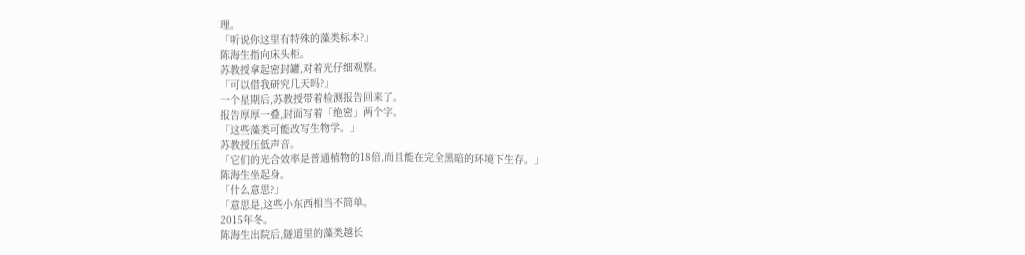理。
「听说你这里有特殊的藻类标本?」
陈海生指向床头柜。
苏教授拿起密封罐,对着光仔细观察。
「可以借我研究几天吗?」
一个星期后,苏教授带着检测报告回来了。
报告厚厚一叠,封面写着「绝密」两个字。
「这些藻类可能改写生物学。」
苏教授压低声音。
「它们的光合效率是普通植物的18倍,而且能在完全黑暗的环境下生存。」
陈海生坐起身。
「什么意思?」
「意思是,这些小东西相当不简单。
2015年冬。
陈海生出院后,隧道里的藻类越长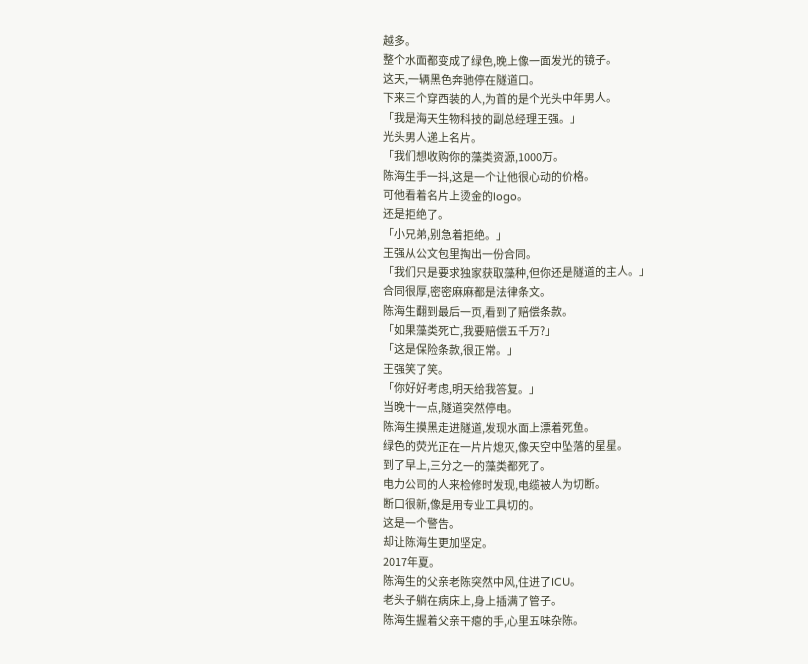越多。
整个水面都变成了绿色,晚上像一面发光的镜子。
这天,一辆黑色奔驰停在隧道口。
下来三个穿西装的人,为首的是个光头中年男人。
「我是海天生物科技的副总经理王强。」
光头男人递上名片。
「我们想收购你的藻类资源,1000万。
陈海生手一抖,这是一个让他很心动的价格。
可他看着名片上烫金的logo。
还是拒绝了。
「小兄弟,别急着拒绝。」
王强从公文包里掏出一份合同。
「我们只是要求独家获取藻种,但你还是隧道的主人。」
合同很厚,密密麻麻都是法律条文。
陈海生翻到最后一页,看到了赔偿条款。
「如果藻类死亡,我要赔偿五千万?」
「这是保险条款,很正常。」
王强笑了笑。
「你好好考虑,明天给我答复。」
当晚十一点,隧道突然停电。
陈海生摸黑走进隧道,发现水面上漂着死鱼。
绿色的荧光正在一片片熄灭,像天空中坠落的星星。
到了早上,三分之一的藻类都死了。
电力公司的人来检修时发现,电缆被人为切断。
断口很新,像是用专业工具切的。
这是一个警告。
却让陈海生更加坚定。
2017年夏。
陈海生的父亲老陈突然中风,住进了ICU。
老头子躺在病床上,身上插满了管子。
陈海生握着父亲干瘪的手,心里五味杂陈。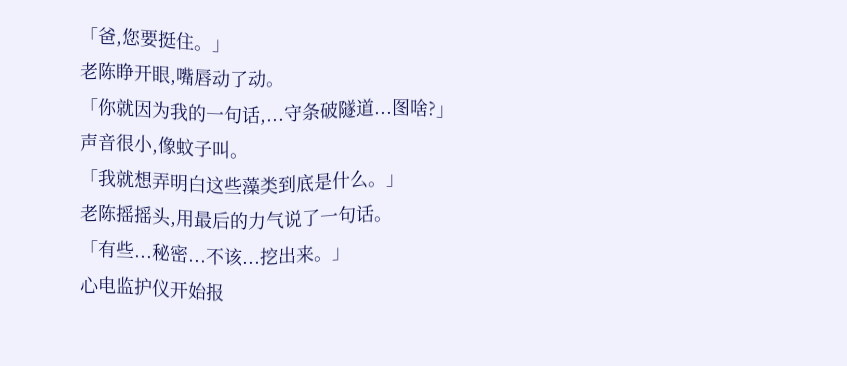「爸,您要挺住。」
老陈睁开眼,嘴唇动了动。
「你就因为我的一句话,...守条破隧道...图啥?」
声音很小,像蚊子叫。
「我就想弄明白这些藻类到底是什么。」
老陈摇摇头,用最后的力气说了一句话。
「有些...秘密...不该...挖出来。」
心电监护仪开始报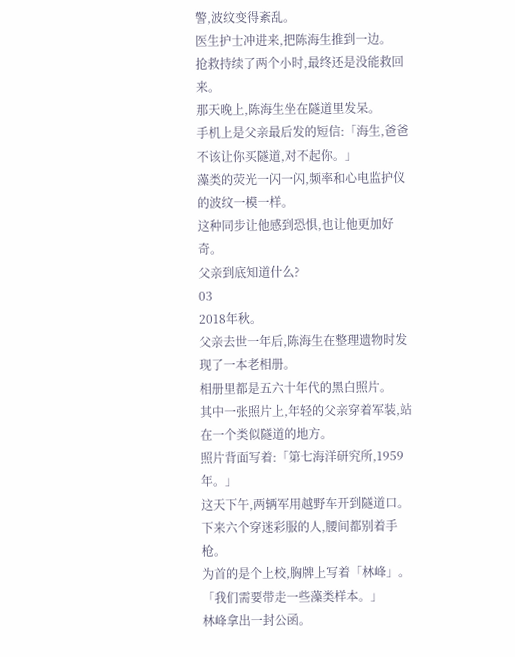警,波纹变得紊乱。
医生护士冲进来,把陈海生推到一边。
抢救持续了两个小时,最终还是没能救回来。
那天晚上,陈海生坐在隧道里发呆。
手机上是父亲最后发的短信:「海生,爸爸不该让你买隧道,对不起你。」
藻类的荧光一闪一闪,频率和心电监护仪的波纹一模一样。
这种同步让他感到恐惧,也让他更加好奇。
父亲到底知道什么?
03
2018年秋。
父亲去世一年后,陈海生在整理遗物时发现了一本老相册。
相册里都是五六十年代的黑白照片。
其中一张照片上,年轻的父亲穿着军装,站在一个类似隧道的地方。
照片背面写着:「第七海洋研究所,1959年。」
这天下午,两辆军用越野车开到隧道口。
下来六个穿迷彩服的人,腰间都别着手枪。
为首的是个上校,胸牌上写着「林峰」。
「我们需要带走一些藻类样本。」
林峰拿出一封公函。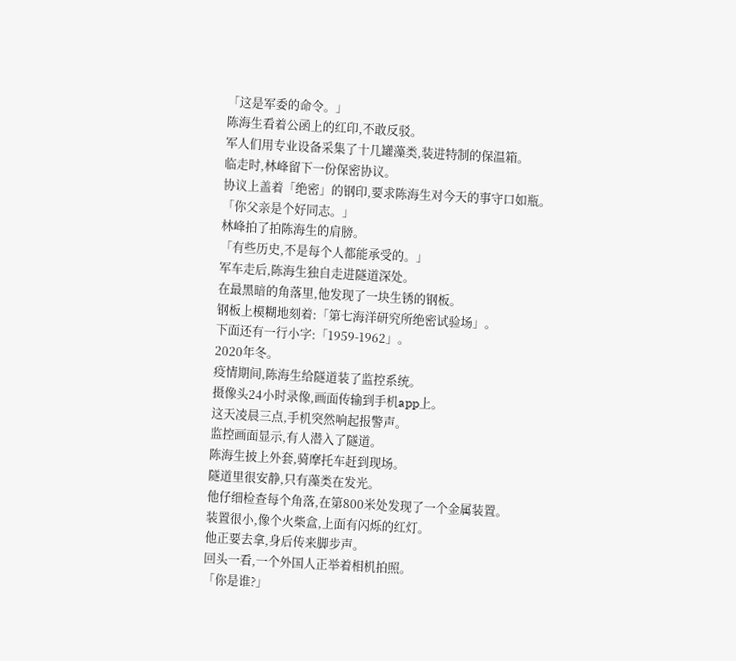「这是军委的命令。」
陈海生看着公函上的红印,不敢反驳。
军人们用专业设备采集了十几罐藻类,装进特制的保温箱。
临走时,林峰留下一份保密协议。
协议上盖着「绝密」的钢印,要求陈海生对今天的事守口如瓶。
「你父亲是个好同志。」
林峰拍了拍陈海生的肩膀。
「有些历史,不是每个人都能承受的。」
军车走后,陈海生独自走进隧道深处。
在最黑暗的角落里,他发现了一块生锈的钢板。
钢板上模糊地刻着:「第七海洋研究所绝密试验场」。
下面还有一行小字:「1959-1962」。
2020年冬。
疫情期间,陈海生给隧道装了监控系统。
摄像头24小时录像,画面传输到手机app上。
这天凌晨三点,手机突然响起报警声。
监控画面显示,有人潜入了隧道。
陈海生披上外套,骑摩托车赶到现场。
隧道里很安静,只有藻类在发光。
他仔细检查每个角落,在第800米处发现了一个金属装置。
装置很小,像个火柴盒,上面有闪烁的红灯。
他正要去拿,身后传来脚步声。
回头一看,一个外国人正举着相机拍照。
「你是谁?」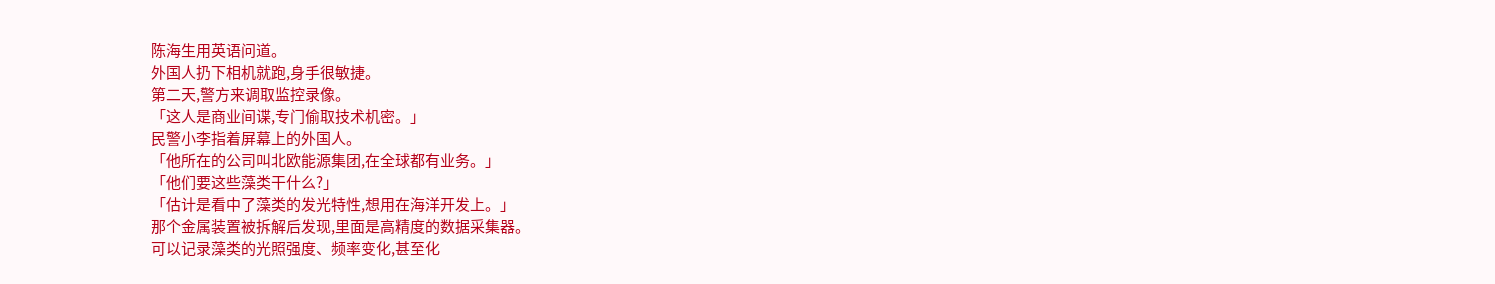陈海生用英语问道。
外国人扔下相机就跑,身手很敏捷。
第二天,警方来调取监控录像。
「这人是商业间谍,专门偷取技术机密。」
民警小李指着屏幕上的外国人。
「他所在的公司叫北欧能源集团,在全球都有业务。」
「他们要这些藻类干什么?」
「估计是看中了藻类的发光特性,想用在海洋开发上。」
那个金属装置被拆解后发现,里面是高精度的数据采集器。
可以记录藻类的光照强度、频率变化,甚至化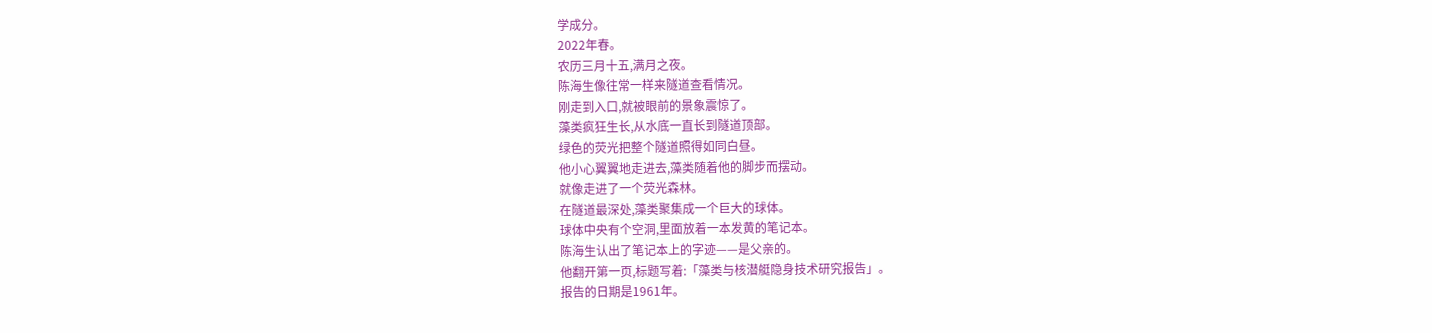学成分。
2022年春。
农历三月十五,满月之夜。
陈海生像往常一样来隧道查看情况。
刚走到入口,就被眼前的景象震惊了。
藻类疯狂生长,从水底一直长到隧道顶部。
绿色的荧光把整个隧道照得如同白昼。
他小心翼翼地走进去,藻类随着他的脚步而摆动。
就像走进了一个荧光森林。
在隧道最深处,藻类聚集成一个巨大的球体。
球体中央有个空洞,里面放着一本发黄的笔记本。
陈海生认出了笔记本上的字迹——是父亲的。
他翻开第一页,标题写着:「藻类与核潜艇隐身技术研究报告」。
报告的日期是1961年。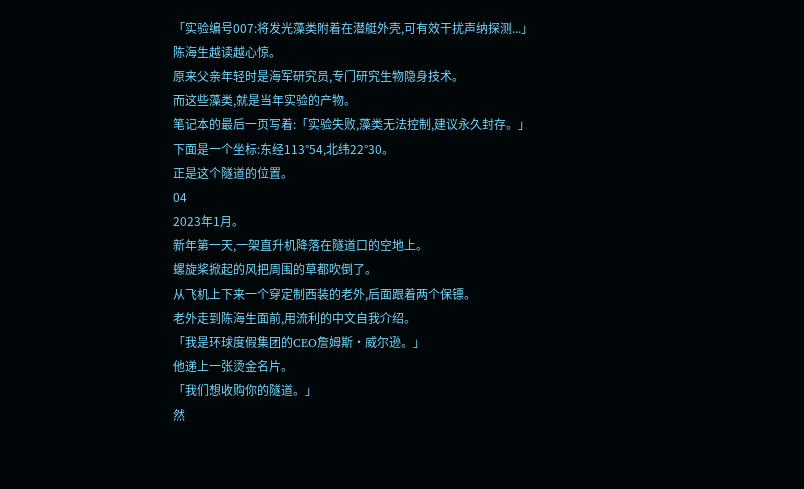「实验编号007:将发光藻类附着在潜艇外壳,可有效干扰声纳探测...」
陈海生越读越心惊。
原来父亲年轻时是海军研究员,专门研究生物隐身技术。
而这些藻类,就是当年实验的产物。
笔记本的最后一页写着:「实验失败,藻类无法控制,建议永久封存。」
下面是一个坐标:东经113°54,北纬22°30。
正是这个隧道的位置。
04
2023年1月。
新年第一天,一架直升机降落在隧道口的空地上。
螺旋桨掀起的风把周围的草都吹倒了。
从飞机上下来一个穿定制西装的老外,后面跟着两个保镖。
老外走到陈海生面前,用流利的中文自我介绍。
「我是环球度假集团的CEO詹姆斯·威尔逊。」
他递上一张烫金名片。
「我们想收购你的隧道。」
然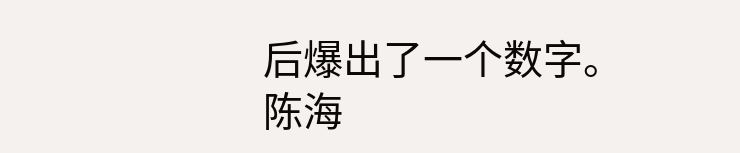后爆出了一个数字。
陈海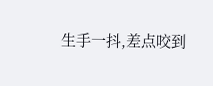生手一抖,差点咬到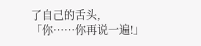了自己的舌头,
「你……你再说一遍!」